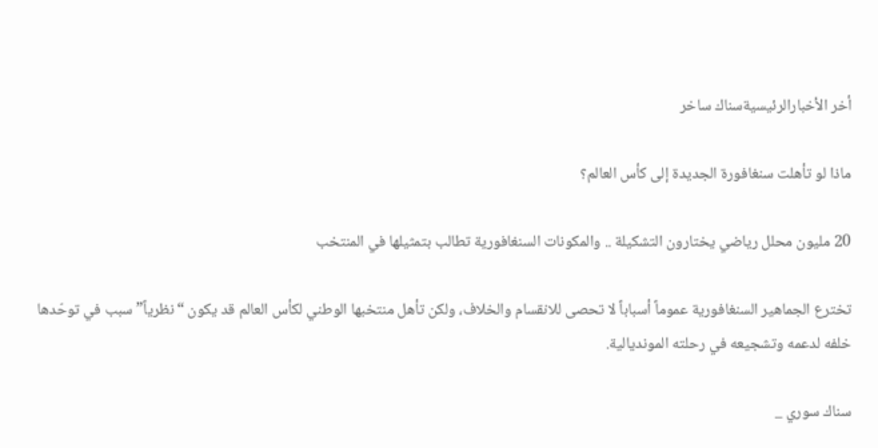أخر الأخبارالرئيسيةسناك ساخر

ماذا لو تأهلت سنغافورة الجديدة إلى كأس العالم؟

20 مليون محلل رياضي يختارون التشكيلة .. والمكونات السنغافورية تطالب بتمثيلها في المنتخب

تخترع الجماهير السنغافورية عموماً أسباباً لا تحصى للانقسام والخلاف، ولكن تأهل منتخبها الوطني لكأس العالم قد يكون “نظرياً” سبب في توحّدها خلفه لدعمه وتشجيعه في رحلته المونديالية.

سناك سوري _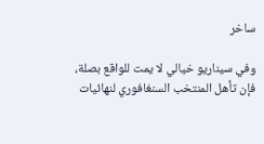ساخر

وفي سيناريو خيالي لا يمت للواقع بصلة، فإن تأهل المنتخب السنغافوري لنهائيات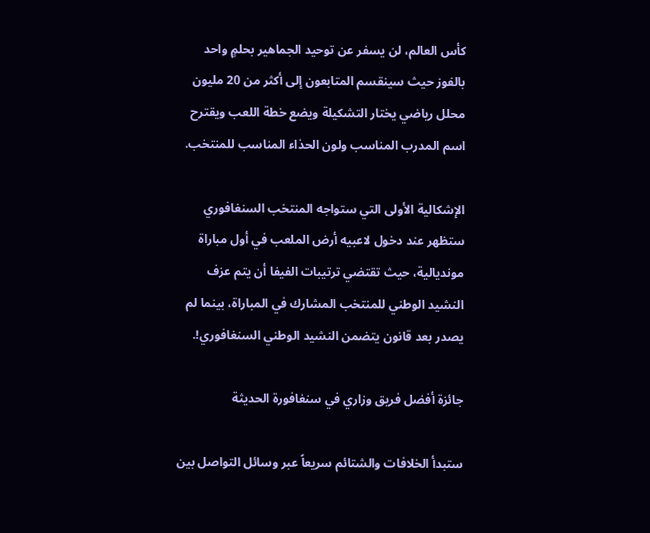كأس العالم، لن يسفر عن توحيد الجماهير بحلمٍ واحد بالفوز حيث سينقسم المتابعون إلى أكثر من 20 مليون محلل رياضي يختار التشكيلة ويضع خطة اللعب ويقترح اسم المدرب المناسب ولون الحذاء المناسب للمنتخب.

الإشكالية الأولى التي ستواجه المنتخب السنغافوري ستظهر عند دخول لاعبيه أرض الملعب في أول مباراة مونديالية، حيث تقتضي ترتيبات الفيفا أن يتم عزف النشيد الوطني للمنتخب المشارك في المباراة، بينما لم يصدر بعد قانون يتضمن النشيد الوطني السنغافوري!.

جائزة أفضل فريق وزاري في سنغافورة الحديثة

ستبدأ الخلافات والشتائم سريعاً عبر وسائل التواصل بين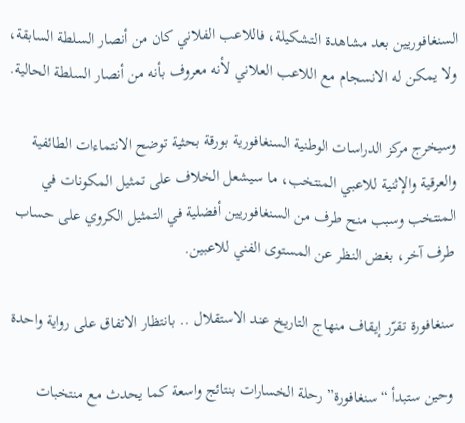السنغافوريين بعد مشاهدة التشكيلة، فاللاعب الفلاني كان من أنصار السلطة السابقة، ولا يمكن له الانسجام مع اللاعب العلاني لأنه معروف بأنه من أنصار السلطة الحالية.

وسيخرج مركز الدراسات الوطنية السنغافورية بورقة بحثية توضح الانتماءات الطائفية والعرقية والإثنية للاعبي المنتخب، ما سيشعل الخلاف على تمثيل المكونات في المنتخب وسبب منح طرف من السنغافوريين أفضلية في التمثيل الكروي على حساب طرف آخر، بغض النظر عن المستوى الفني للاعبين.

سنغافورة تقرّر إيقاف منهاج التاريخ عند الاستقلال .. بانتظار الاتفاق على رواية واحدة

وحين ستبدأ “سنغافورة” رحلة الخسارات بنتائج واسعة كما يحدث مع منتخبات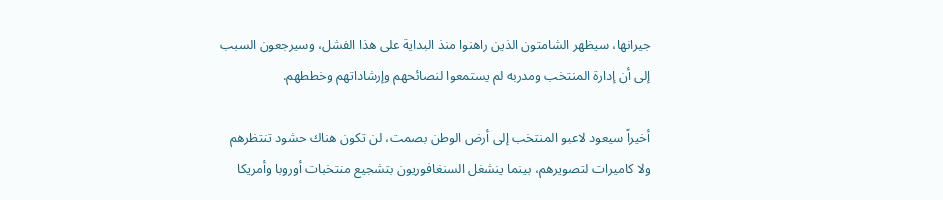جيرانها، سيظهر الشامتون الذين راهنوا منذ البداية على هذا الفشل، وسيرجعون السبب إلى أن إدارة المنتخب ومدربه لم يستمعوا لنصائحهم وإرشاداتهم وخططهم.

أخيراً سيعود لاعبو المنتخب إلى أرض الوطن بصمت، لن تكون هناك حشود تنتظرهم ولا كاميرات لتصويرهم، بينما ينشغل السنغافوريون بتشجيع منتخبات أوروبا وأمريكا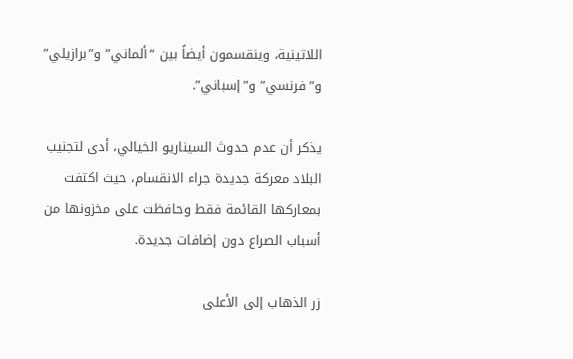اللاتينية، وينقسمون أيضاً بين “ألماني” و”برازيلي” و”فرنسي” و”إسباني”.

يذكر أن عدم حدوث السيناريو الخيالي، أدى لتجنيب البلاد معركة جديدة جراء الانقسام، حيث اكتفت بمعاركها القائمة فقط وحافظت على مخزونها من أسباب الصراع دون إضافات جديدة.

زر الذهاب إلى الأعلى